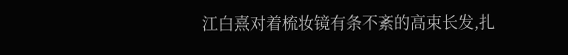江白熹对着梳妆镜有条不紊的高束长发,扎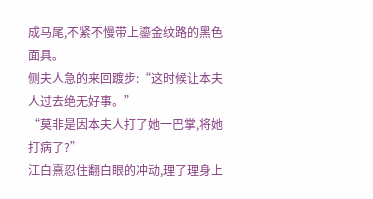成马尾,不紧不慢带上鎏金纹路的黑色面具。
侧夫人急的来回踱步:“这时候让本夫人过去绝无好事。”
“莫非是因本夫人打了她一巴掌,将她打病了?”
江白熹忍住翻白眼的冲动,理了理身上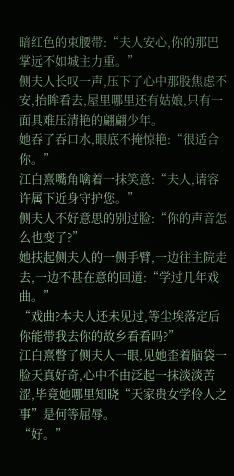暗红色的束腰带:“夫人安心,你的那巴掌远不如城主力重。”
侧夫人长叹一声,压下了心中那股焦虑不安,抬眸看去,屋里哪里还有姑娘,只有一面具难压清艳的翩翩少年。
她吞了吞口水,眼底不掩惊艳:“很适合你。”
江白熹嘴角噙着一抹笑意:“夫人,请容许属下近身守护您。”
侧夫人不好意思的别过脸:“你的声音怎么也变了?”
她扶起侧夫人的一侧手臂,一边往主院走去,一边不甚在意的回道:“学过几年戏曲。”
“戏曲?本夫人还未见过,等尘埃落定后你能带我去你的故乡看看吗?”
江白熹瞥了侧夫人一眼,见她歪着脑袋一脸天真好奇,心中不由泛起一抹淡淡苦涩,毕竟她哪里知晓“天家贵女学伶人之事”是何等屈辱。
“好。”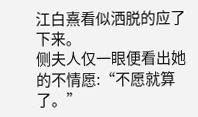江白熹看似洒脱的应了下来。
侧夫人仅一眼便看出她的不情愿:“不愿就算了。”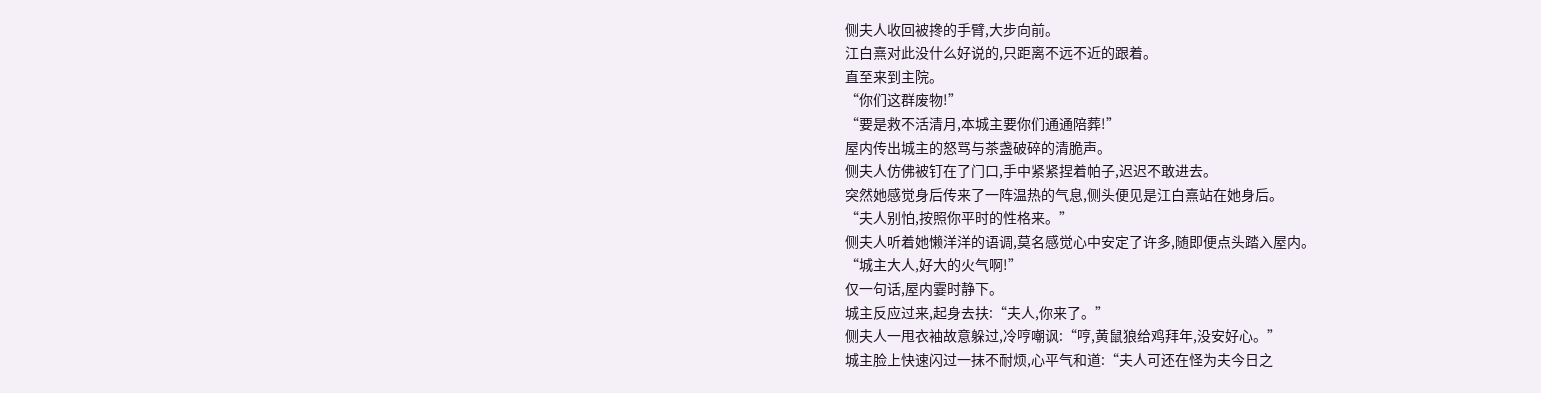侧夫人收回被搀的手臂,大步向前。
江白熹对此没什么好说的,只距离不远不近的跟着。
直至来到主院。
“你们这群废物!”
“要是救不活清月,本城主要你们通通陪葬!”
屋内传出城主的怒骂与茶盏破碎的清脆声。
侧夫人仿佛被钉在了门口,手中紧紧捏着帕子,迟迟不敢进去。
突然她感觉身后传来了一阵温热的气息,侧头便见是江白熹站在她身后。
“夫人别怕,按照你平时的性格来。”
侧夫人听着她懒洋洋的语调,莫名感觉心中安定了许多,随即便点头踏入屋内。
“城主大人,好大的火气啊!”
仅一句话,屋内霎时静下。
城主反应过来,起身去扶:“夫人,你来了。”
侧夫人一甩衣袖故意躲过,冷哼嘲讽:“哼,黄鼠狼给鸡拜年,没安好心。”
城主脸上快速闪过一抹不耐烦,心平气和道:“夫人可还在怪为夫今日之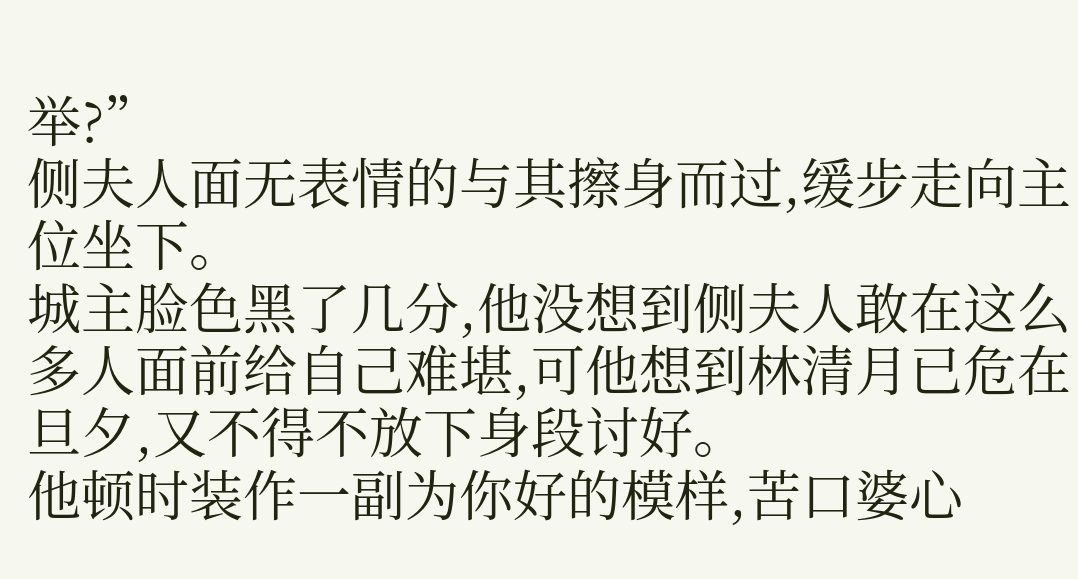举?”
侧夫人面无表情的与其擦身而过,缓步走向主位坐下。
城主脸色黑了几分,他没想到侧夫人敢在这么多人面前给自己难堪,可他想到林清月已危在旦夕,又不得不放下身段讨好。
他顿时装作一副为你好的模样,苦口婆心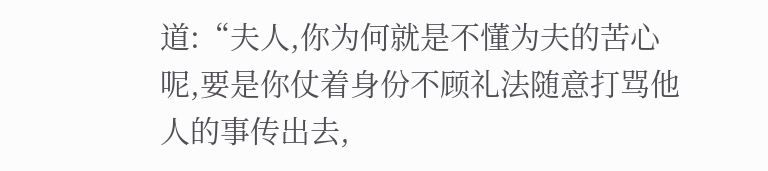道:“夫人,你为何就是不懂为夫的苦心呢,要是你仗着身份不顾礼法随意打骂他人的事传出去,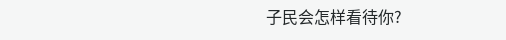子民会怎样看待你?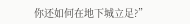你还如何在地下城立足?”